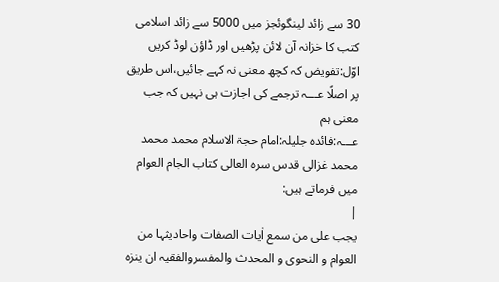30 سے زائد لینگوئجز میں 5000 سے زائد اسلامی کتب کا خزانہ آن لائن پڑھیں اور ڈاؤن لوڈ کریں
اوّل:تفویض کہ کچھ معنی نہ کہے جائیں،اس طریق پر اصلًا عـــہ ترجمے کی اجازت ہی نہیں کہ جب معنی ہم
عـــہ:فائدہ جلیلہ:امام حجۃ الاسلام محمد محمد محمد غزالی قدس سرہ العالی کتاب الجام العوام میں فرماتے ہیں:
|
یجب علی من سمع اٰیات الصفات واحادیثہا من العوام و النحوی و المحدث والمفسروالفقیہ ان ینزہ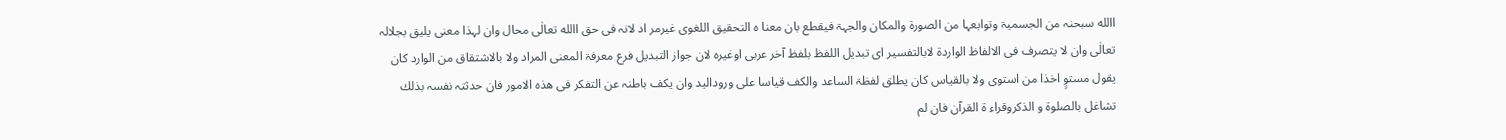االله سبحنہ من الجسمیۃ وتوابعہا من الصورۃ والمکان والجہۃ فیقطع بان معنا ہ التحقیق اللغوی غیرمر اد لانہ فی حق االله تعالٰی محال وان لہذا معنی یلیق بجلالہ تعالٰی وان لا یتصرف فی الالفاظ الواردۃ لابالتفسیر ای تبدیل اللفظ بلفظ آخر عربی اوغیرہ لان جواز التبدیل فرع معرفۃ المعنی المراد ولا بالاشتقاق من الوارد کان یقول مستوٍ اخذا من استوی ولا بالقیاس کان یطلق لفظۃ الساعد والکف قیاسا علی ورودالید وان یکف باطنہ عن التفکر فی ھذہ الامور فان حدثتہ نفسہ بذلك تشاغل بالصلوۃ و الذکروقراء ۃ القرآن فان لم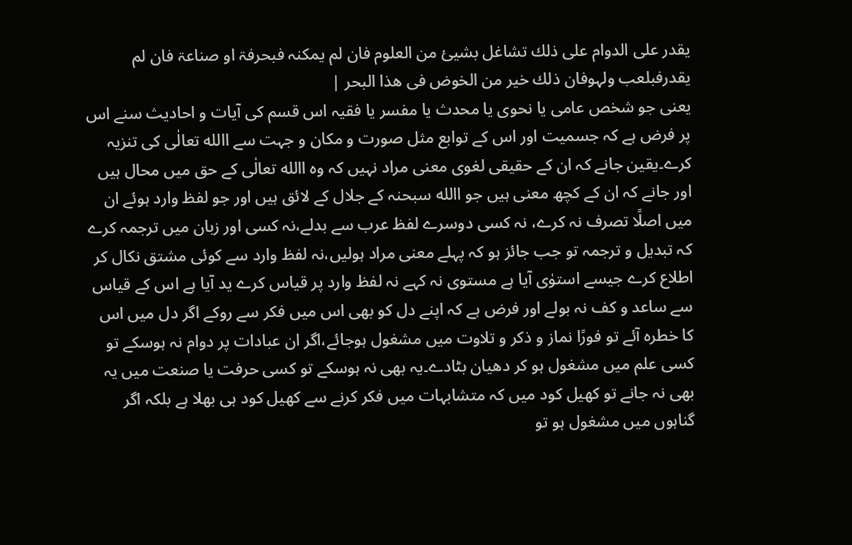یقدر علی الدوام علی ذلك تشاغل بشیئ من العلوم فان لم یمکنہ فبحرفۃ او صناعۃ فان لم یقدرفبلعب ولہوفان ذلك خیر من الخوض فی ھذا البحر |
یعنی جو شخص عامی یا نحوی یا محدث یا مفسر یا فقیہ اس قسم کی آیات و احادیث سنے اس پر فرض ہے کہ جسمیت اور اس کے توابع مثل صورت و مکان و جہت سے االله تعالٰی کی تنزیہ کرے۔یقین جانے کہ ان کے حقیقی لغوی معنی مراد نہیں کہ وہ االله تعالٰی کے حق میں محال ہیں اور جانے کہ ان کے کچھ معنی ہیں جو االله سبحنہ کے جلال کے لائق ہیں اور جو لفظ وارد ہوئے ان میں اصلًا تصرف نہ کرے، نہ کسی دوسرے لفظ عرب سے بدلے،نہ کسی اور زبان میں ترجمہ کرے کہ تبدیل و ترجمہ تو جب جائز ہو کہ پہلے معنی مراد ہولیں،نہ لفظ وارد سے کوئی مشتق نکال کر اطلاع کرے جیسے استوٰی آیا ہے مستوی نہ کہے نہ لفظ وارد پر قیاس کرے ید آیا ہے اس کے قیاس سے ساعد و کف نہ بولے اور فرض ہے کہ اپنے دل کو بھی اس میں فکر سے روکے اگر دل میں اس کا خطرہ آئے تو فورًا نماز و ذکر و تلاوت میں مشغول ہوجائے،اگر ان عبادات پر دوام نہ ہوسکے تو کسی علم میں مشغول ہو کر دھیان بٹادے۔یہ بھی نہ ہوسکے تو کسی حرفت یا صنعت میں یہ بھی نہ جانے تو کھیل کود میں کہ متشابہات میں فکر کرنے سے کھیل کود ہی بھلا ہے بلکہ اگر گناہوں میں مشغول ہو تو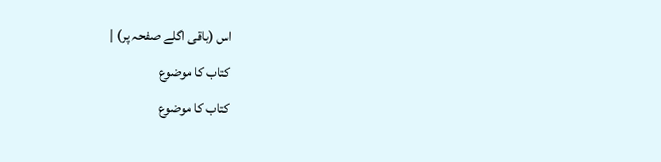اس (باقی اگلے صفحہ پر) |
کتاب کا موضوع
کتاب کا موضوع